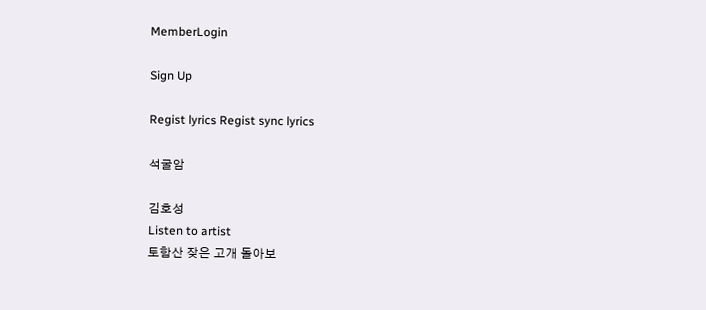MemberLogin

Sign Up

Regist lyrics Regist sync lyrics

석굴암

김호성
Listen to artist
토함산 잦은 고개 돌아보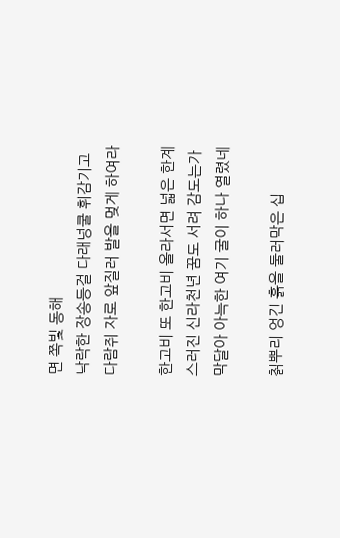면 쪽빛 동해
낙락한 장송등걸 다래넝쿨 휘감기고
다람쥐 자로 앞질러 발을 멎게 하여라

한고비 또 한고비 올라서면 넓은 한계
스러진 신라천년 꿈도 서려 감도는가
막달아 아늑한 여기 굴이 하나 열렸네

칡뿌리 엉긴 흙을 둘러막은 십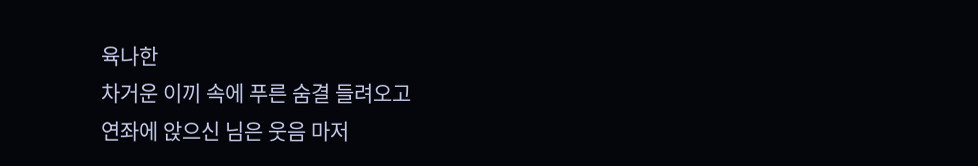육나한
차거운 이끼 속에 푸른 숨결 들려오고
연좌에 앉으신 님은 웃음 마저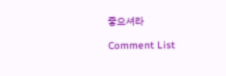좋으셔라

Comment List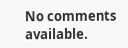No comments available.